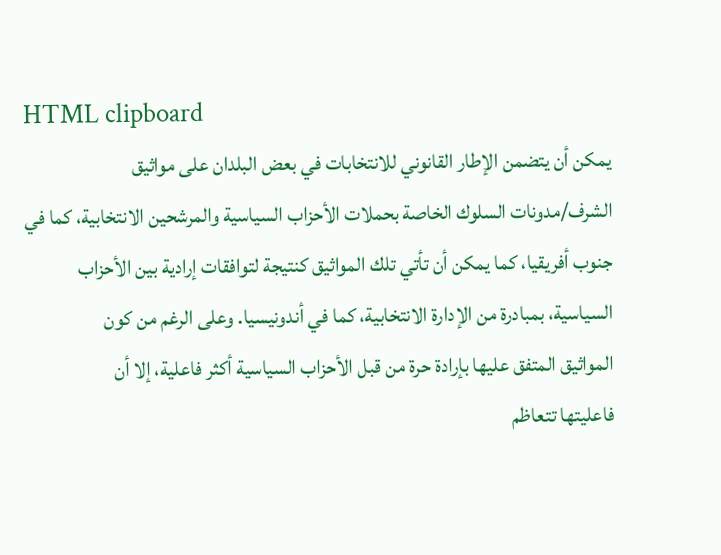HTML clipboard
يمكن أن يتضمن الإطار القانوني للانتخابات في بعض البلدان على مواثيق
الشرف/مدونات السلوك الخاصة بحملات الأحزاب السياسية والمرشحين الانتخابية، كما في
جنوب أفريقيا، كما يمكن أن تأتي تلك المواثيق كنتيجة لتوافقات إرادية بين الأحزاب
السياسية، بمبادرة من الإدارة الانتخابية، كما في أندونيسيا. وعلى الرغم من كون
المواثيق المتفق عليها بإرادة حرة من قبل الأحزاب السياسية أكثر فاعلية، إلا أن
فاعليتها تتعاظم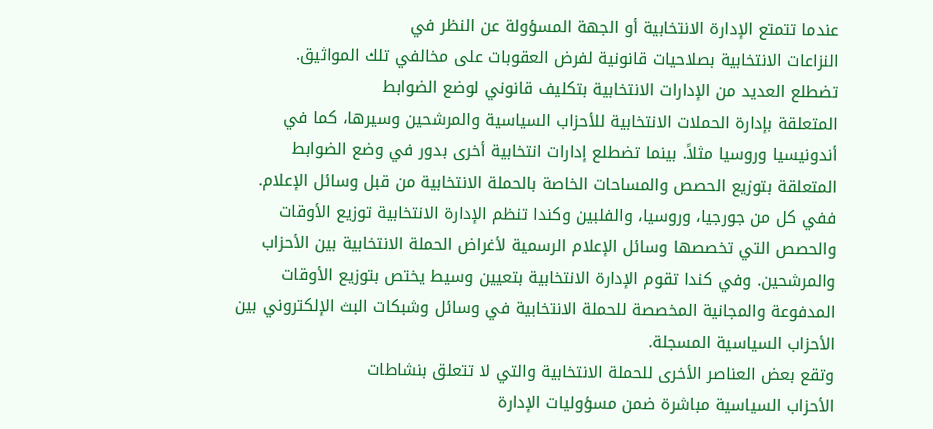عندما تتمتع الإدارة الانتخابية أو الجهة المسؤولة عن النظر في
النزاعات الانتخابية بصلاحيات قانونية لفرض العقوبات على مخالفي تلك المواثيق.
تضطلع العديد من الإدارات الانتخابية بتكليف قانوني لوضع الضوابط
المتعلقة بإدارة الحملات الانتخابية للأحزاب السياسية والمرشحين وسيرها، كما في
أندونيسيا وروسيا مثلاً. بينما تضطلع إدارات انتخابية أخرى بدور في وضع الضوابط
المتعلقة بتوزيع الحصص والمساحات الخاصة بالحملة الانتخابية من قبل وسائل الإعلام.
ففي كل من جورجيا، وروسيا، والفلبين وكندا تنظم الإدارة الانتخابية توزيع الأوقات
والحصص التي تخصصها وسائل الإعلام الرسمية لأغراض الحملة الانتخابية بين الأحزاب
والمرشحين. وفي كندا تقوم الإدارة الانتخابية بتعيين وسيط يختص بتوزيع الأوقات
المدفوعة والمجانية المخصصة للحملة الانتخابية في وسائل وشبكات البث الإلكتروني بين
الأحزاب السياسية المسجلة.
وتقع بعض العناصر الأخرى للحملة الانتخابية والتي لا تتعلق بنشاطات
الأحزاب السياسية مباشرة ضمن مسؤوليات الإدارة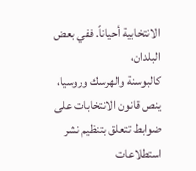الانتخابية أحياناً. ففي بعض البلدان،
كالبوسنة والهرسك وروسيا، ينص قانون الانتخابات على ضوابط تتعلق بتنظيم نشر
استطلاعات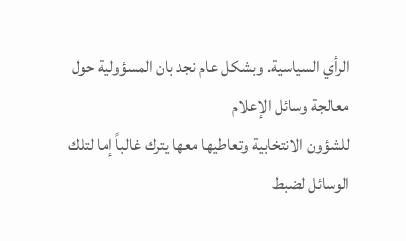الرأي السياسية. وبشكل عام نجد بان المسؤولية حول معالجة وسائل الإعلام
للشؤون الانتخابية وتعاطيها معها يترك غالباً إما لتلك الوسائل لضبط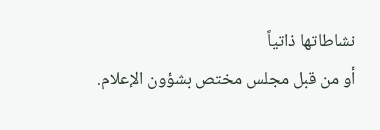نشاطاتها ذاتياً
أو من قبل مجلس مختص بشؤون الإعلام.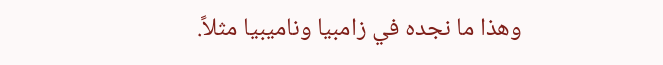وهذا ما نجده في زامبيا وناميبيا مثلاً.